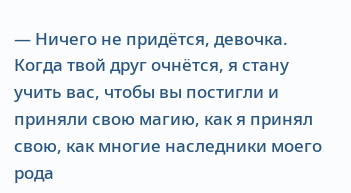— Ничего не придётся, девочка. Когда твой друг очнётся, я стану учить вас, чтобы вы постигли и приняли свою магию, как я принял свою, как многие наследники моего рода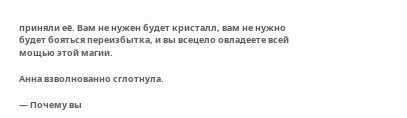приняли её. Вам не нужен будет кристалл, вам не нужно будет бояться переизбытка, и вы всецело овладеете всей мощью этой магии.

Анна взволнованно сглотнула.

— Почему вы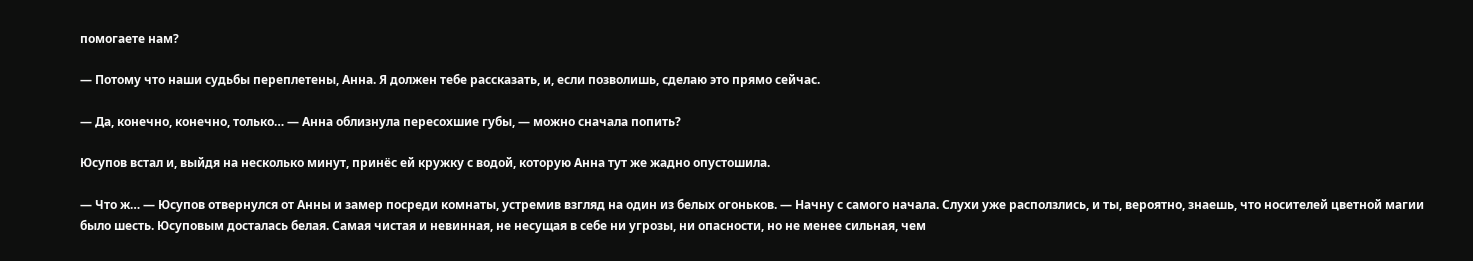помогаете нам?

— Потому что наши судьбы переплетены, Анна. Я должен тебе рассказать, и, если позволишь, сделаю это прямо сейчас.

— Да, конечно, конечно, только… — Анна облизнула пересохшие губы, — можно сначала попить?

Юсупов встал и, выйдя на несколько минут, принёс ей кружку с водой, которую Анна тут же жадно опустошила.

— Что ж… — Юсупов отвернулся от Анны и замер посреди комнаты, устремив взгляд на один из белых огоньков. — Начну с самого начала. Слухи уже расползлись, и ты, вероятно, знаешь, что носителей цветной магии было шесть. Юсуповым досталась белая. Самая чистая и невинная, не несущая в себе ни угрозы, ни опасности, но не менее сильная, чем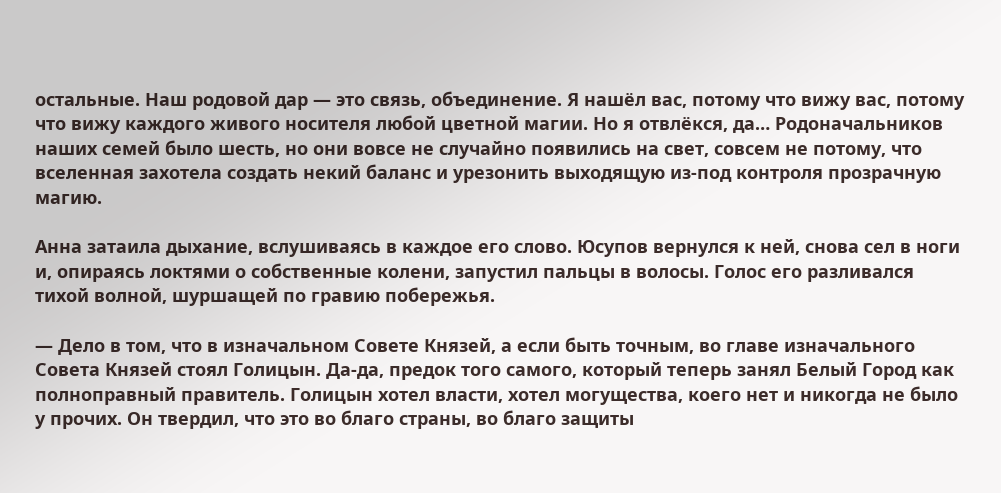остальные. Наш родовой дар — это связь, объединение. Я нашёл вас, потому что вижу вас, потому что вижу каждого живого носителя любой цветной магии. Но я отвлёкся, да… Родоначальников наших семей было шесть, но они вовсе не случайно появились на свет, совсем не потому, что вселенная захотела создать некий баланс и урезонить выходящую из-под контроля прозрачную магию.

Анна затаила дыхание, вслушиваясь в каждое его слово. Юсупов вернулся к ней, снова сел в ноги и, опираясь локтями о собственные колени, запустил пальцы в волосы. Голос его разливался тихой волной, шуршащей по гравию побережья.

— Дело в том, что в изначальном Совете Князей, а если быть точным, во главе изначального Совета Князей стоял Голицын. Да-да, предок того самого, который теперь занял Белый Город как полноправный правитель. Голицын хотел власти, хотел могущества, коего нет и никогда не было у прочих. Он твердил, что это во благо страны, во благо защиты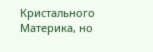Кристального Материка, но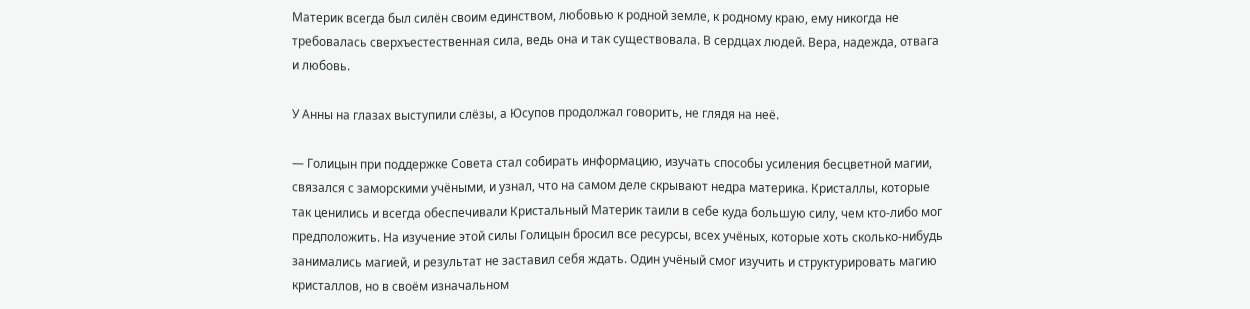Материк всегда был силён своим единством, любовью к родной земле, к родному краю, ему никогда не требовалась сверхъестественная сила, ведь она и так существовала. В сердцах людей. Вера, надежда, отвага и любовь.

У Анны на глазах выступили слёзы, а Юсупов продолжал говорить, не глядя на неё.

— Голицын при поддержке Совета стал собирать информацию, изучать способы усиления бесцветной магии, связался с заморскими учёными, и узнал, что на самом деле скрывают недра материка. Кристаллы, которые так ценились и всегда обеспечивали Кристальный Материк таили в себе куда большую силу, чем кто-либо мог предположить. На изучение этой силы Голицын бросил все ресурсы, всех учёных, которые хоть сколько-нибудь занимались магией, и результат не заставил себя ждать. Один учёный смог изучить и структурировать магию кристаллов, но в своём изначальном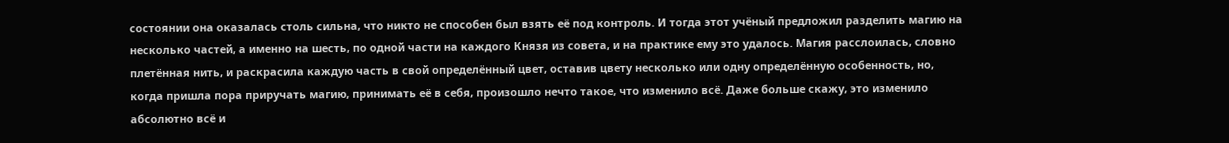состоянии она оказалась столь сильна, что никто не способен был взять её под контроль. И тогда этот учёный предложил разделить магию на несколько частей, а именно на шесть, по одной части на каждого Князя из совета, и на практике ему это удалось. Магия расслоилась, словно плетённая нить, и раскрасила каждую часть в свой определённый цвет, оставив цвету несколько или одну определённую особенность, но, когда пришла пора приручать магию, принимать её в себя, произошло нечто такое, что изменило всё. Даже больше скажу, это изменило абсолютно всё и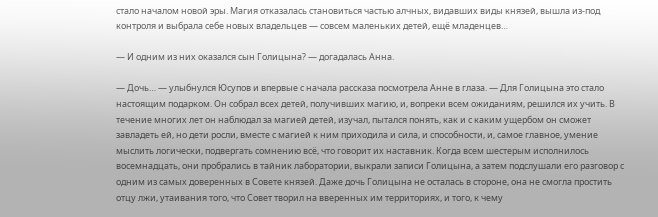стало началом новой эры. Магия отказалась становиться частью алчных, видавших виды князей, вышла из-под контроля и выбрала себе новых владельцев — совсем маленьких детей, ещё младенцев…

— И одним из них оказался сын Голицына? — догадалась Анна.

— Дочь… — улыбнулся Юсупов и впервые с начала рассказа посмотрела Анне в глаза. — Для Голицына это стало настоящим подарком. Он собрал всех детей, получивших магию, и, вопреки всем ожиданиям, решился их учить. В течение многих лет он наблюдал за магией детей, изучал, пытался понять, как и с каким ущербом он сможет завладеть ей, но дети росли, вместе с магией к ним приходила и сила, и способности, и, самое главное, умение мыслить логически, подвергать сомнению всё, что говорит их наставник. Когда всем шестерым исполнилось восемнадцать, они пробрались в тайник лаборатории, выкрали записи Голицына, а затем подслушали его разговор с одним из самых доверенных в Совете князей. Даже дочь Голицына не осталась в стороне, она не смогла простить отцу лжи, утаивания того, что Совет творил на вверенных им территориях, и того, к чему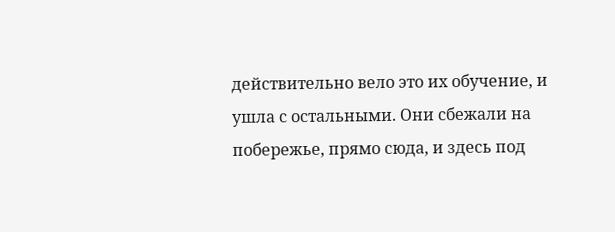действительно вело это их обучение, и ушла с остальными. Они сбежали на побережье, прямо сюда, и здесь под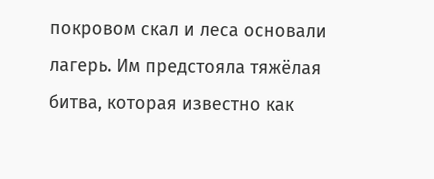покровом скал и леса основали лагерь. Им предстояла тяжёлая битва, которая известно как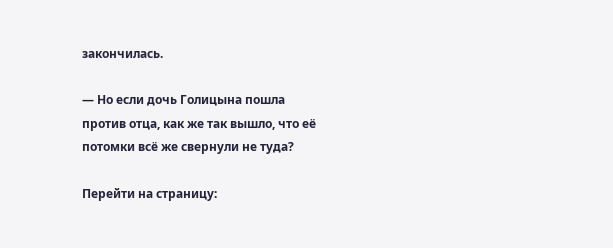закончилась.

— Но если дочь Голицына пошла против отца, как же так вышло, что её потомки всё же свернули не туда?

Перейти на страницу: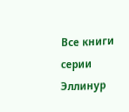Все книги серии Эллинур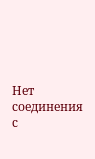Нет соединения с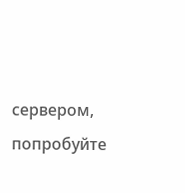сервером, попробуйте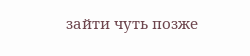зайти чуть позже